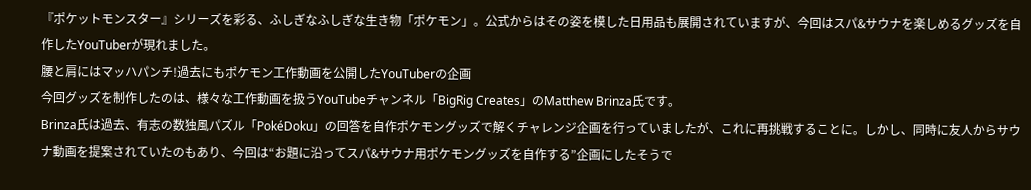『ポケットモンスター』シリーズを彩る、ふしぎなふしぎな生き物「ポケモン」。公式からはその姿を模した日用品も展開されていますが、今回はスパ&サウナを楽しめるグッズを自作したYouTuberが現れました。
腰と肩にはマッハパンチ!過去にもポケモン工作動画を公開したYouTuberの企画
今回グッズを制作したのは、様々な工作動画を扱うYouTubeチャンネル「BigRig Creates」のMatthew Brinza氏です。
Brinza氏は過去、有志の数独風パズル「PokéDoku」の回答を自作ポケモングッズで解くチャレンジ企画を行っていましたが、これに再挑戦することに。しかし、同時に友人からサウナ動画を提案されていたのもあり、今回は“お題に沿ってスパ&サウナ用ポケモングッズを自作する”企画にしたそうで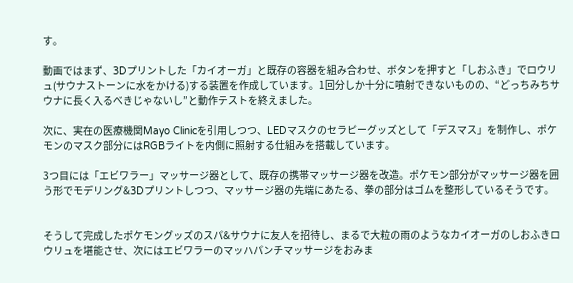す。

動画ではまず、3Dプリントした「カイオーガ」と既存の容器を組み合わせ、ボタンを押すと「しおふき」でロウリュ(サウナストーンに水をかける)する装置を作成しています。1回分しか十分に噴射できないものの、“どっちみちサウナに長く入るべきじゃないし”と動作テストを終えました。

次に、実在の医療機関Mayo Clinicを引用しつつ、LEDマスクのセラピーグッズとして「デスマス」を制作し、ポケモンのマスク部分にはRGBライトを内側に照射する仕組みを搭載しています。

3つ目には「エビワラー」マッサージ器として、既存の携帯マッサージ器を改造。ポケモン部分がマッサージ器を囲う形でモデリング&3Dプリントしつつ、マッサージ器の先端にあたる、拳の部分はゴムを整形しているそうです。


そうして完成したポケモングッズのスパ&サウナに友人を招待し、まるで大粒の雨のようなカイオーガのしおふきロウリュを堪能させ、次にはエビワラーのマッハパンチマッサージをおみま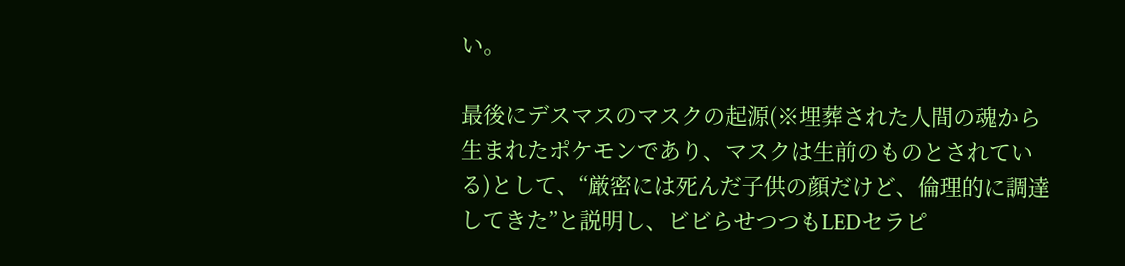い。

最後にデスマスのマスクの起源(※埋葬された人間の魂から生まれたポケモンであり、マスクは生前のものとされている)として、“厳密には死んだ子供の顔だけど、倫理的に調達してきた”と説明し、ビビらせつつもLEDセラピ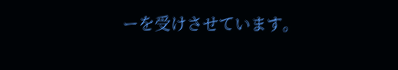ーを受けさせています。